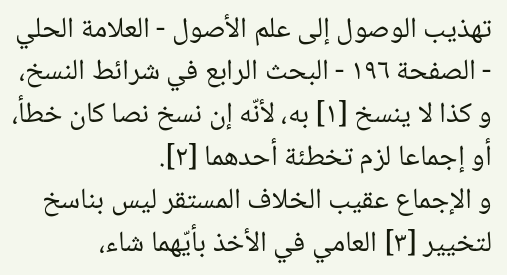تهذيب الوصول إلى علم الأصول - العلامة الحلي - الصفحة ١٩٦ - البحث الرابع في شرائط النسخ،
و كذا لا ينسخ [١] به، لأنّه إن نسخ نصا كان خطأ، أو إجماعا لزم تخطئة أحدهما [٢].
و الإجماع عقيب الخلاف المستقر ليس بناسخ لتخيير [٣] العامي في الأخذ بأيّهما شاء،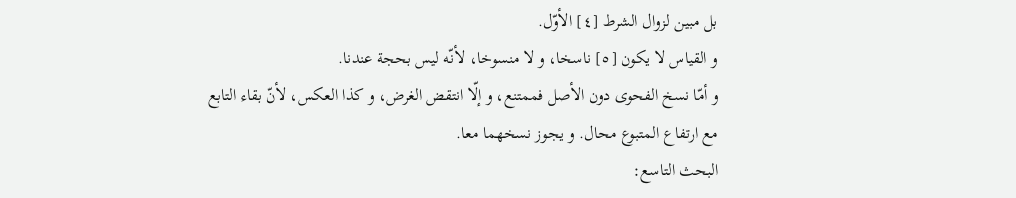بل مبين لزوال الشرط [٤] الأوّل.
و القياس لا يكون [٥] ناسخا، و لا منسوخا، لأنّه ليس بحجة عندنا.
و أمّا نسخ الفحوى دون الأصل فممتنع، و إلّا انتقض الغرض، و كذا العكس، لأنّ بقاء التابع مع ارتفاع المتبوع محال. و يجوز نسخهما معا.
البحث التاسع: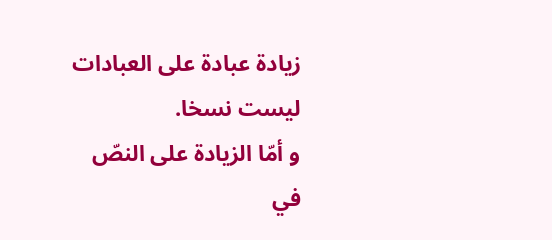زيادة عبادة على العبادات ليست نسخا.
و أمّا الزيادة على النصّ في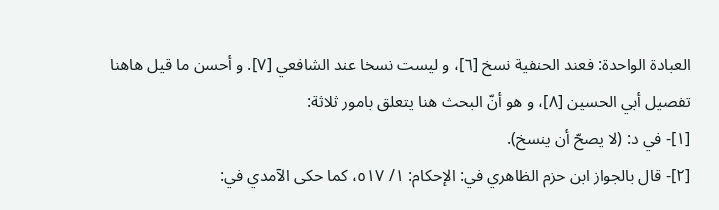العبادة الواحدة: فعند الحنفية نسخ [٦]، و ليست نسخا عند الشافعي [٧]. و أحسن ما قيل هاهنا تفصيل أبي الحسين [٨]، و هو أنّ البحث هنا يتعلق بامور ثلاثة:
[١]- في د: (لا يصحّ أن ينسخ).
[٢]- قال بالجواز ابن حزم الظاهري في: الإحكام: ١/ ٥١٧، كما حكى الآمدي في: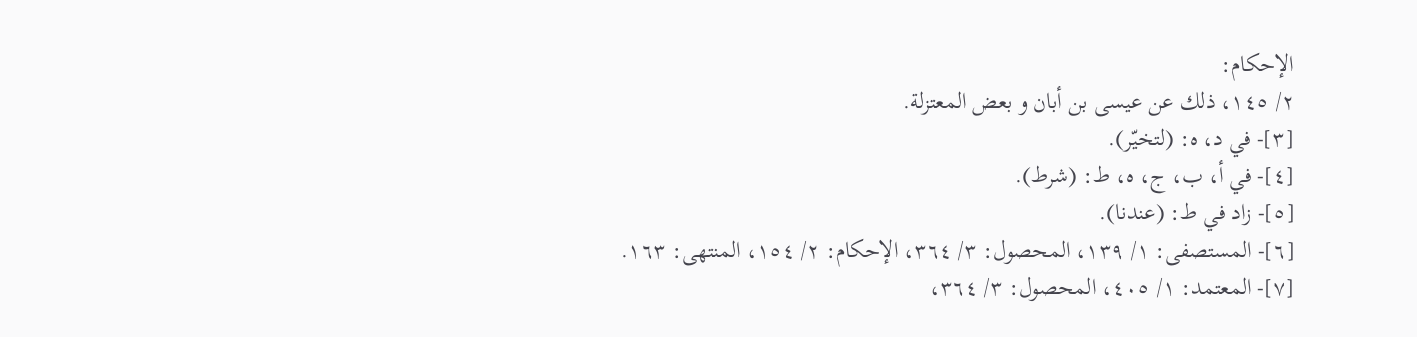الإحكام:
٢/ ١٤٥، ذلك عن عيسى بن أبان و بعض المعتزلة.
[٣]- في د، ه: (لتخيّر).
[٤]- في أ، ب، ج، ه، ط: (شرط).
[٥]- زاد في ط: (عندنا).
[٦]- المستصفى: ١/ ١٣٩، المحصول: ٣/ ٣٦٤، الإحكام: ٢/ ١٥٤، المنتهى: ١٦٣.
[٧]- المعتمد: ١/ ٤٠٥، المحصول: ٣/ ٣٦٤،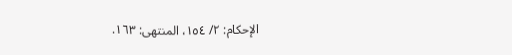الإحكام: ٢/ ١٥٤، المنتهى: ١٦٣.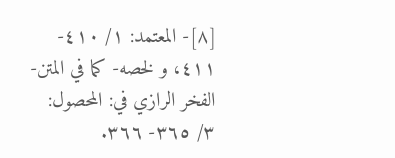[٨]- المعتمد: ١/ ٤١٠- ٤١١، و لخصه- كما في المتن- الفخر الرازي في: المحصول:
٣/ ٣٦٥- ٣٦٦.